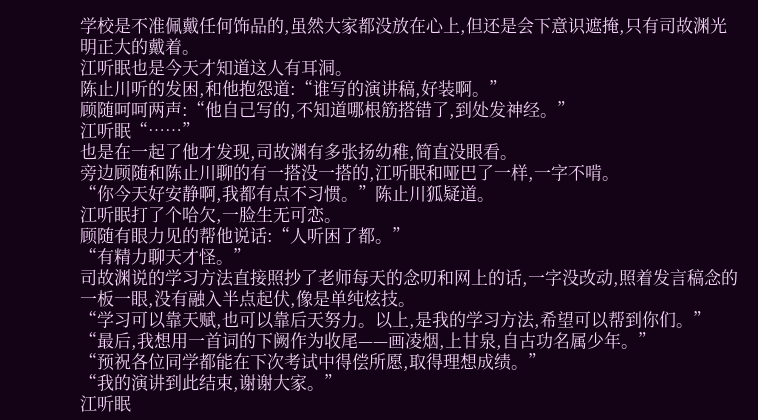学校是不准佩戴任何饰品的,虽然大家都没放在心上,但还是会下意识遮掩,只有司故渊光明正大的戴着。
江听眠也是今天才知道这人有耳洞。
陈止川听的发困,和他抱怨道:“谁写的演讲稿,好装啊。”
顾随呵呵两声:“他自己写的,不知道哪根筋搭错了,到处发神经。”
江听眠“……”
也是在一起了他才发现,司故渊有多张扬幼稚,简直没眼看。
旁边顾随和陈止川聊的有一搭没一搭的,江听眠和哑巴了一样,一字不啃。
“你今天好安静啊,我都有点不习惯。”陈止川狐疑道。
江听眠打了个哈欠,一脸生无可恋。
顾随有眼力见的帮他说话:“人听困了都。”
“有精力聊天才怪。”
司故渊说的学习方法直接照抄了老师每天的念叨和网上的话,一字没改动,照着发言稿念的一板一眼,没有融入半点起伏,像是单纯炫技。
“学习可以靠天赋,也可以靠后天努力。以上,是我的学习方法,希望可以帮到你们。”
“最后,我想用一首词的下阙作为收尾——画凌烟,上甘泉,自古功名属少年。”
“预祝各位同学都能在下次考试中得偿所愿,取得理想成绩。”
“我的演讲到此结束,谢谢大家。”
江听眠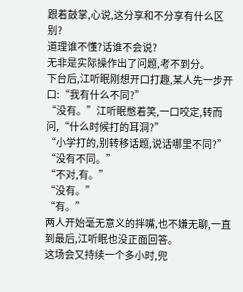跟着鼓掌,心说,这分享和不分享有什么区别?
道理谁不懂?话谁不会说?
无非是实际操作出了问题,考不到分。
下台后,江听眠刚想开口打趣,某人先一步开口:“我有什么不同?”
“没有。”江听眠憋着笑,一口咬定,转而问,“什么时候打的耳洞?”
“小学打的,别转移话题,说话哪里不同?”
“没有不同。”
“不对,有。”
“没有。”
“有。”
两人开始毫无意义的拌嘴,也不嫌无聊,一直到最后,江听眠也没正面回答。
这场会又持续一个多小时,兜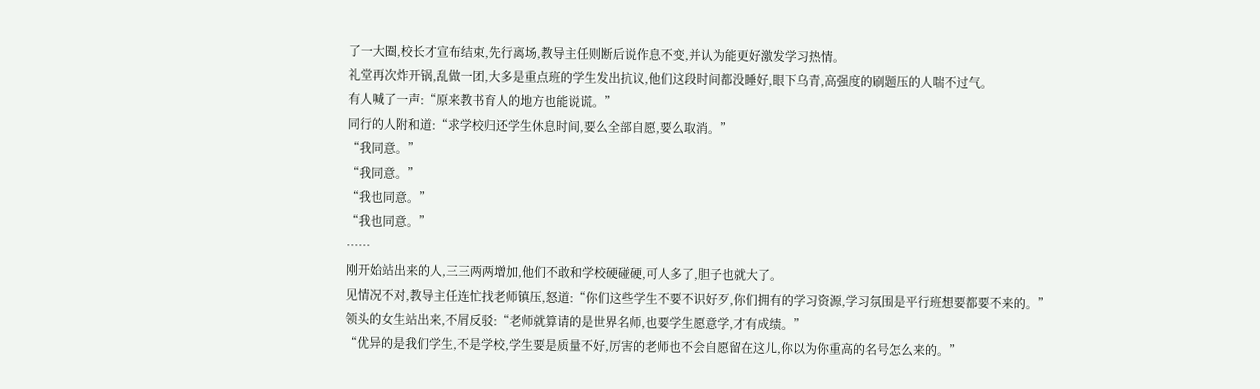了一大圈,校长才宣布结束,先行离场,教导主任则断后说作息不变,并认为能更好激发学习热情。
礼堂再次炸开锅,乱做一团,大多是重点班的学生发出抗议,他们这段时间都没睡好,眼下乌青,高强度的刷题压的人喘不过气。
有人喊了一声:“原来教书育人的地方也能说谎。”
同行的人附和道:“求学校归还学生休息时间,要么全部自愿,要么取消。”
“我同意。”
“我同意。”
“我也同意。”
“我也同意。”
……
刚开始站出来的人,三三两两增加,他们不敢和学校硬碰硬,可人多了,胆子也就大了。
见情况不对,教导主任连忙找老师镇压,怒道:“你们这些学生不要不识好歹,你们拥有的学习资源,学习氛围是平行班想要都要不来的。”
领头的女生站出来,不屑反驳:“老师就算请的是世界名师,也要学生愿意学,才有成绩。”
“优异的是我们学生,不是学校,学生要是质量不好,厉害的老师也不会自愿留在这儿,你以为你重高的名号怎么来的。”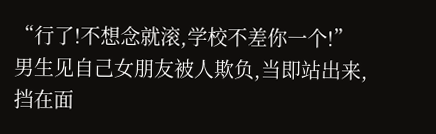“行了!不想念就滚,学校不差你一个!”
男生见自己女朋友被人欺负,当即站出来,挡在面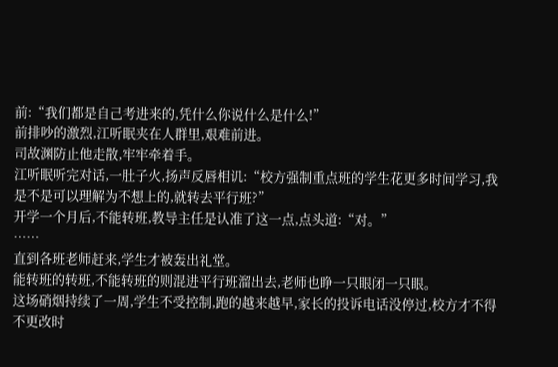前:“我们都是自己考进来的,凭什么你说什么是什么!”
前排吵的激烈,江听眠夹在人群里,艰难前进。
司故渊防止他走散,牢牢牵着手。
江听眠听完对话,一肚子火,扬声反唇相讥:“校方强制重点班的学生花更多时间学习,我是不是可以理解为不想上的,就转去平行班?”
开学一个月后,不能转班,教导主任是认准了这一点,点头道:“对。”
……
直到各班老师赶来,学生才被轰出礼堂。
能转班的转班,不能转班的则混进平行班溜出去,老师也睁一只眼闭一只眼。
这场硝烟持续了一周,学生不受控制,跑的越来越早,家长的投诉电话没停过,校方才不得不更改时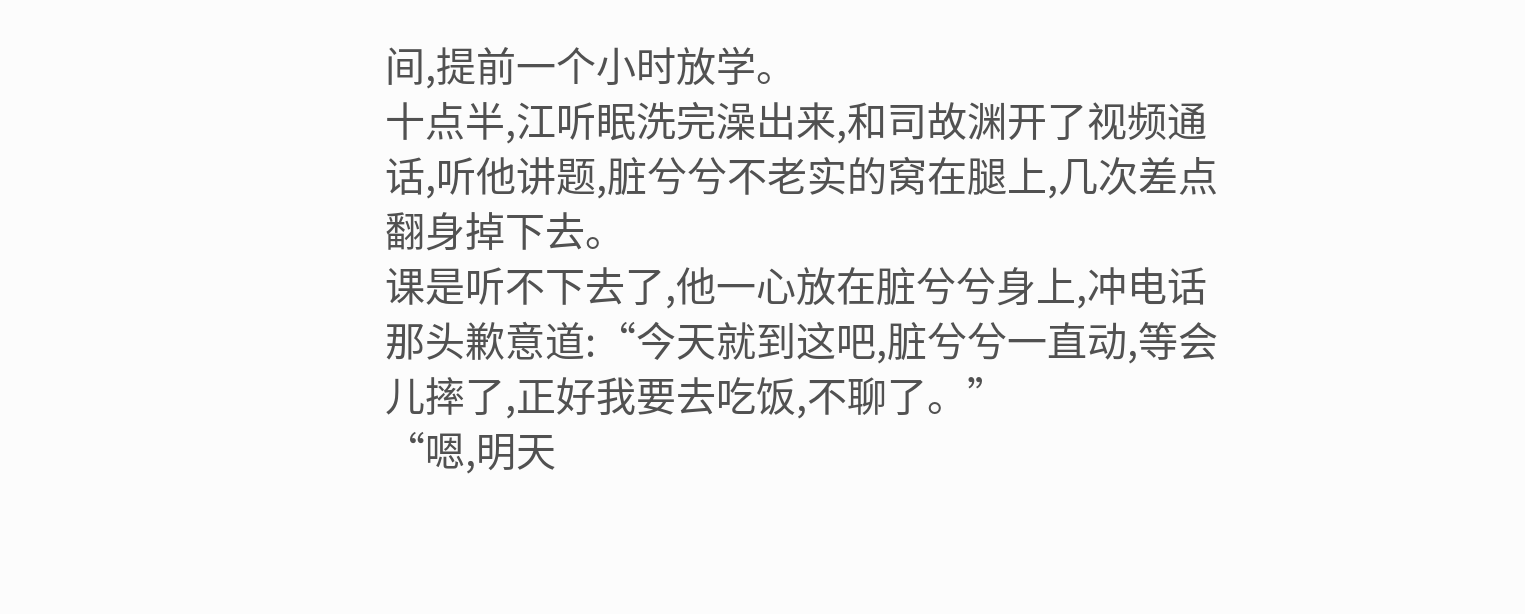间,提前一个小时放学。
十点半,江听眠洗完澡出来,和司故渊开了视频通话,听他讲题,脏兮兮不老实的窝在腿上,几次差点翻身掉下去。
课是听不下去了,他一心放在脏兮兮身上,冲电话那头歉意道:“今天就到这吧,脏兮兮一直动,等会儿摔了,正好我要去吃饭,不聊了。”
“嗯,明天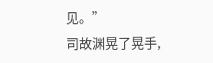见。”
司故渊晃了晃手,